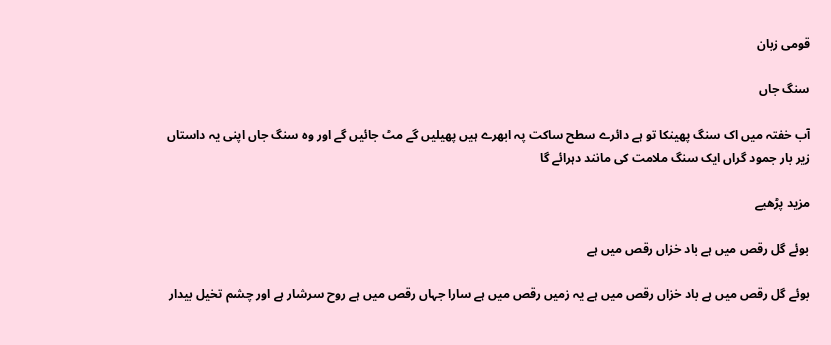قومی زبان

سنگ جاں

آب خفتہ میں اک سنگ پھینکا تو ہے دائرے سطح ساکت پہ ابھرے ہیں پھیلیں گے مٹ جائیں گے اور وہ سنگ جاں اپنی یہ داستاں زیر بار جمود گراں ایک سنگ ملامت کی مانند دہرائے گا

مزید پڑھیے

بوئے گل رقص میں ہے باد خزاں رقص میں ہے

بوئے گل رقص میں ہے باد خزاں رقص میں ہے یہ زمیں رقص میں ہے سارا جہاں رقص میں ہے روح سرشار ہے اور چشم تخیل بیدار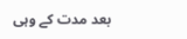بعد مدت کے وہی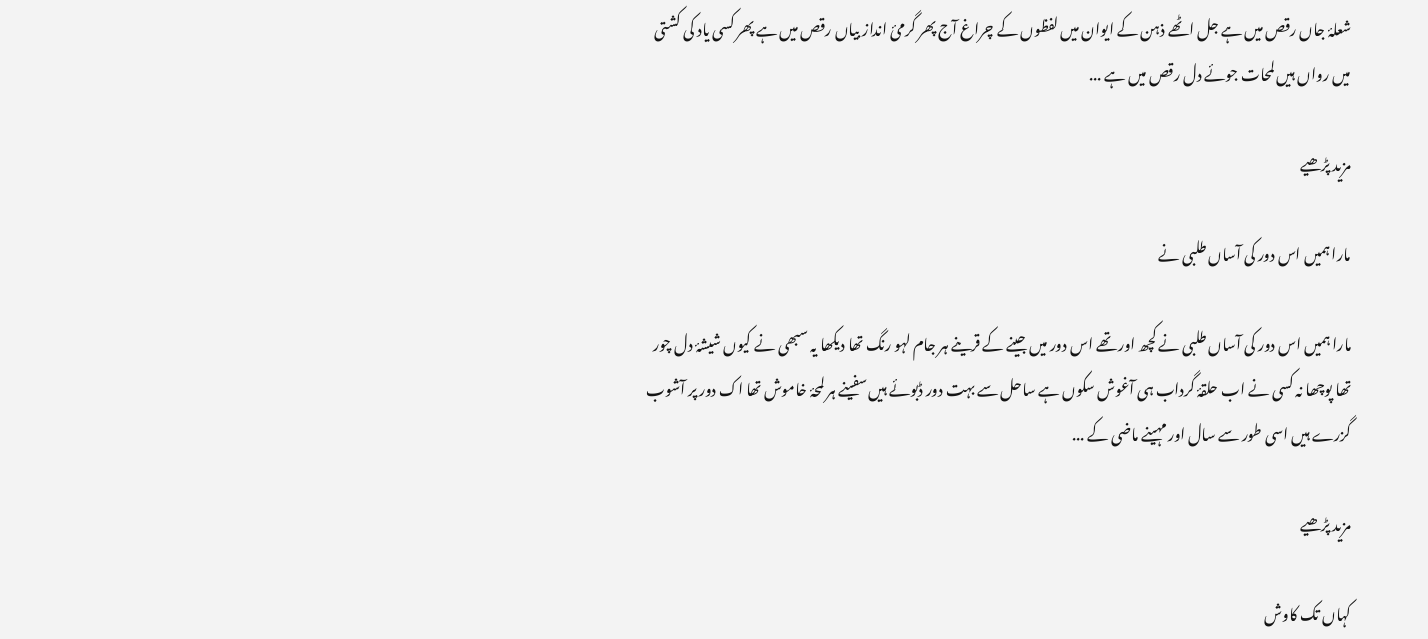شعلۂ جاں رقص میں ہے جل اٹھے ذہن کے ایوان میں لفظوں کے چراغ آج پھر گرمئ انداز بیاں رقص میں ہے پھر کسی یاد کی کشتی میں رواں ہیں لمحات جوئے دل رقص میں ہے ...

مزید پڑھیے

مارا ہمیں اس دور کی آساں طلبی نے

مارا ہمیں اس دور کی آساں طلبی نے کچھ اور تھے اس دور میں جینے کے قرینے ہر جام لہو رنگ تھا دیکھا یہ سبھی نے کیوں شیشۂ دل چور تھا پوچھا نہ کسی نے اب حلقۂ گرداب ہی آغوش سکوں ہے ساحل سے بہت دور ڈبوئے ہیں سفینے ہر لمحۂ خاموش تھا اک دور پر آشوب گزرے ہیں اسی طور سے سال اور مہینے ماضی کے ...

مزید پڑھیے

کہاں تک کاوش‌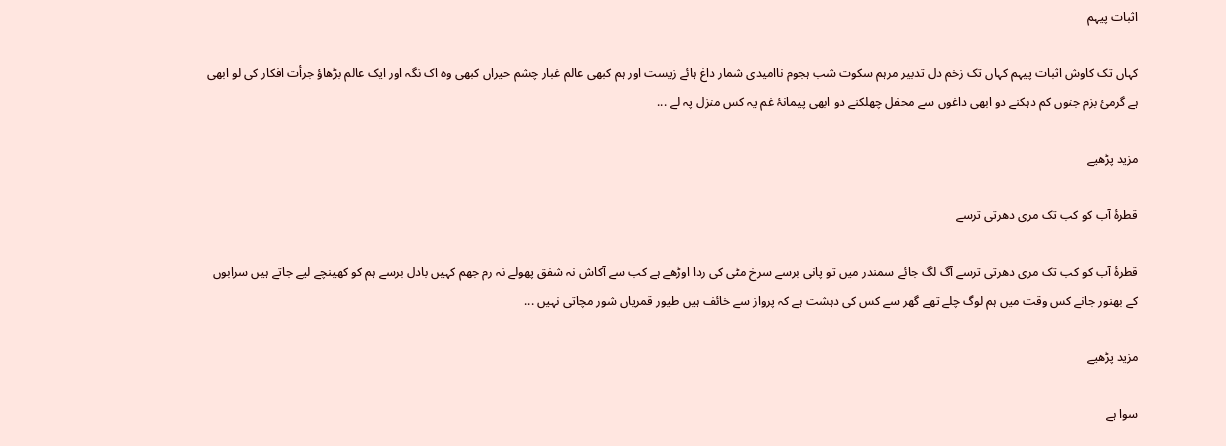اثبات پیہم

کہاں تک کاوش‌ اثبات پیہم کہاں تک زخم دل تدبیر مرہم سکوت شب ہجوم ناامیدی شمار داغ ہائے زیست اور ہم کبھی عالم غبار چشم حیراں کبھی وہ اک نگہ اور ایک عالم بڑھاؤ جرأت افکار کی لو ابھی ہے گرمی‌ٔ بزم جنوں کم دہکنے دو ابھی داغوں سے محفل چھلکنے دو ابھی پیمانۂ غم یہ کس منزل پہ لے ...

مزید پڑھیے

قطرۂ آب کو کب تک مری دھرتی ترسے

قطرۂ آب کو کب تک مری دھرتی ترسے آگ لگ جائے سمندر میں تو پانی برسے سرخ مٹی کی ردا اوڑھے ہے کب سے آکاش نہ شفق پھولے نہ رم جھم کہیں بادل برسے ہم کو کھینچے لیے جاتے ہیں سرابوں کے بھنور جانے کس وقت میں ہم لوگ چلے تھے گھر سے کس کی دہشت ہے کہ پرواز سے خائف ہیں طیور قمریاں شور مچاتی نہیں ...

مزید پڑھیے

سوا ہے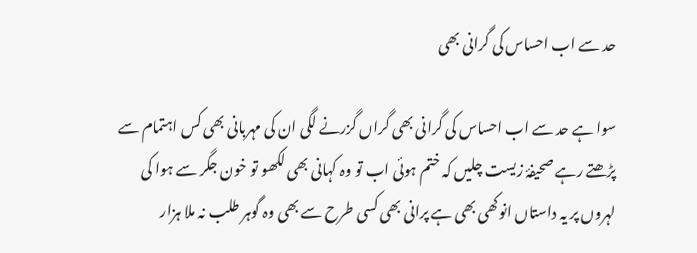حد سے اب احساس کی گرانی بھی

سوا ہے حد سے اب احساس کی گرانی بھی گراں گزرنے لگی ان کی مہربانی بھی کس اہتمام سے پڑھتے رہے صحیفۂ زیست چلیں کہ ختم ہوئی اب تو وہ کہانی بھی لکھو تو خون جگر سے ہوا کی لہروں پر یہ داستاں انوکھی بھی ہے پرانی بھی کسی طرح سے بھی وہ گوہر طلب نہ ملا ہزار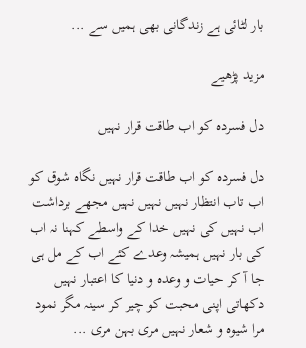بار لٹائی ہے زندگانی بھی ہمیں سے ...

مزید پڑھیے

دل فسردہ کو اب طاقت قرار نہیں

دل فسردہ کو اب طاقت قرار نہیں نگاہ شوق کو اب تاب انتظار نہیں نہیں نہیں مجھے برداشت اب نہیں کی نہیں خدا کے واسطے کہنا نہ اب کی بار نہیں ہمیشہ وعدے کئے اب کے مل ہی جا آ کر حیات و وعدہ و دنیا کا اعتبار نہیں دکھاتی اپنی محبت کو چیر کر سینہ مگر نمود مرا شیوہ و شعار نہیں مری بہن مری ...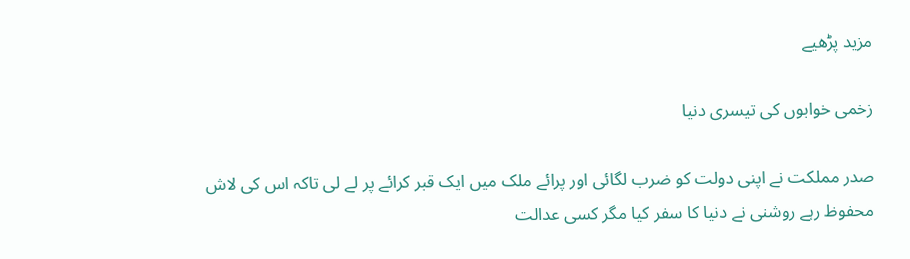مزید پڑھیے

زخمی خوابوں کی تیسری دنیا

صدر مملکت نے اپنی دولت کو ضرب لگائی اور پرائے ملک میں ایک قبر کرائے پر لے لی تاکہ اس کی لاش محفوظ رہے روشنی نے دنیا کا سفر کیا مگر کسی عدالت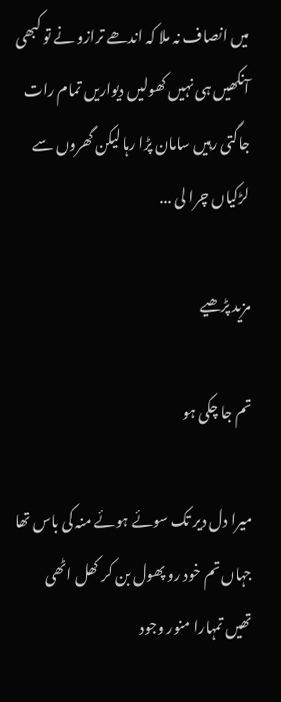میں انصاف نہ ملا کہ اندھے ترازو نے تو کبھی آنکھیں ہی نہیں کھولیں دیواریں تمام رات جاگتی رہیں سامان پڑا رہا لیکن گھروں سے لڑکیاں چرا لی ...

مزید پڑھیے

تم جا چکی ہو

میرا دل دیر تک سوئے ہوئے منہ کی باس تھا جہاں تم خود رو پھول بن کر کھل اٹھی تھیں تمہارا منور وجود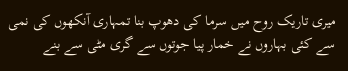میری تاریک روح میں سرما کی دھوپ بنا تمہاری آنکھوں کی نمی سے کئی بہاروں نے خمار پیا جوتوں سے گری مٹی سے بنے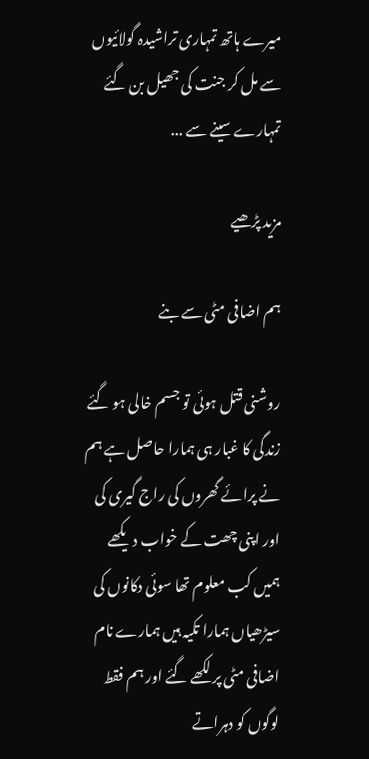میرے ہاتھ تمہاری تراشیدہ گولائیوں سے مل کر جنت کی جھیل بن گئے تمہارے سینے سے ...

مزید پڑھیے

ہم اضافی مٹی سے بنے

روشنی قتل ہوئی تو جسم خالی ہو گئے زندگی کا غبار ہی ہمارا حاصل ہے ہم نے پرائے گھروں کی راج گیری کی اور اپنی چھت کے خواب دیکھے ہمیں کب معلوم تھا سوئی دکانوں کی سیڑھیاں ہمارا تکیہ ہیں ہمارے نام اضافی مٹی پر لکھے گئے اور ہم فقط لوگوں کو دہراتے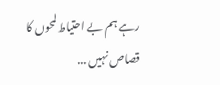رہے ہم بے احتیاط لمحوں کا قصاص نہیں ...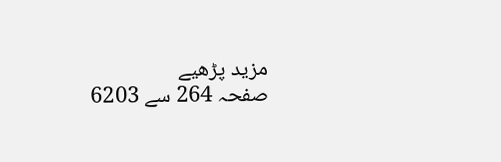مزید پڑھیے
صفحہ 264 سے 6203